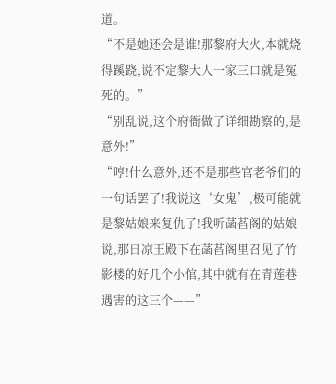道。
“不是她还会是谁!那黎府大火,本就烧得蹊跷,说不定黎大人一家三口就是冤死的。”
“别乱说,这个府衙做了详细勘察的,是意外!”
“哼!什么意外,还不是那些官老爷们的一句话罢了!我说这‘女鬼’,极可能就是黎姑娘来复仇了!我听菡萏阁的姑娘说,那日凉王殿下在菡萏阁里召见了竹影楼的好几个小倌,其中就有在青莲巷遇害的这三个——”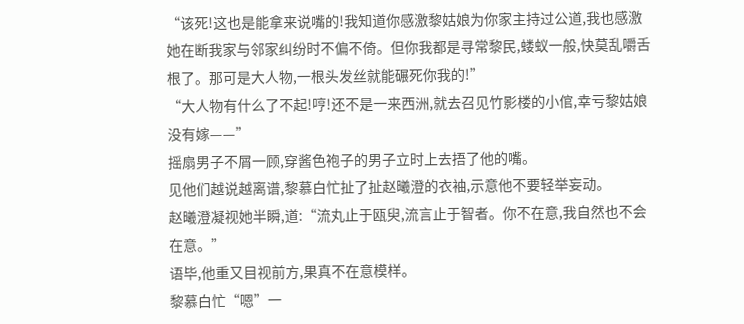“该死!这也是能拿来说嘴的!我知道你感激黎姑娘为你家主持过公道,我也感激她在断我家与邻家纠纷时不偏不倚。但你我都是寻常黎民,蝼蚁一般,快莫乱嚼舌根了。那可是大人物,一根头发丝就能碾死你我的!”
“大人物有什么了不起!哼!还不是一来西洲,就去召见竹影楼的小倌,幸亏黎姑娘没有嫁——”
摇扇男子不屑一顾,穿酱色袍子的男子立时上去捂了他的嘴。
见他们越说越离谱,黎慕白忙扯了扯赵曦澄的衣袖,示意他不要轻举妄动。
赵曦澄凝视她半瞬,道:“流丸止于瓯臾,流言止于智者。你不在意,我自然也不会在意。”
语毕,他重又目视前方,果真不在意模样。
黎慕白忙“嗯”一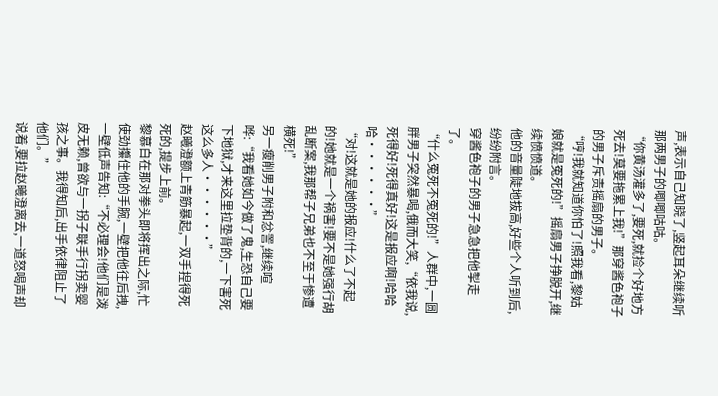声,表示自己知晓了,竖起耳朵继续听那两男子的唧唧咕咕。
“你黄汤灌多了,要死,就捡个好地方死去!莫要拖累上我!”那穿酱色袍子的男子斥责摇扇的男子。
“哼!我就知道你怕了!照我看,黎姑娘就是冤死的!”摇扇男子挣脱开,继续愤愤道。
他的音量陡地拔高,好些个人听到后,纷纷附言。
穿酱色袍子的男子急急把他掣走了。
“什么冤死不冤死的!”人群中,一圆胖男子突然暴喝,俄而大笑,“依我说,死得好!死得真好!这是报应啊!哈哈哈······”
“对!这就是她的报应!什么了不起的!她就是一个祸害!要不是她强行胡乱断案,我那帮子兄弟也不至于惨遭横死!”
另一瘦削男子附和忿詈,继续喧哗:“我看她如今做了鬼,生恐自己要下地狱,才来这里拉垫背的,一下害死这么多人······”
赵曦澄额上青筋暴起,一双手捏得死死的,提步上前。
黎慕白在那对拳头即将挥出之际,忙使劲攥住他的手腕,一壁把他往后拽,一壁低声告知:“不必理会!他们是泼皮无赖,曾欲与一拐子联手行拐卖婴孩之事。我得知后,出手依律阻止了他们。”
说着,要拉赵曦澄离去,一道怒喝声却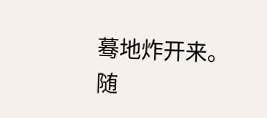蓦地炸开来。
随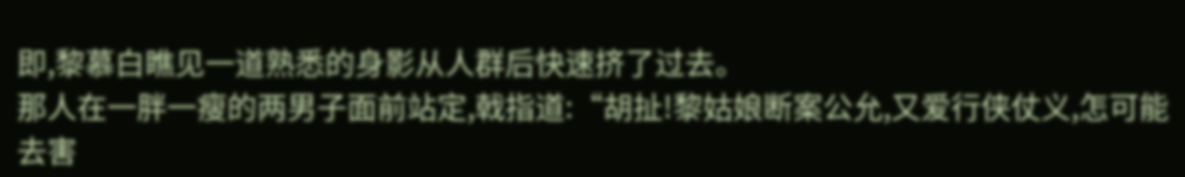即,黎慕白瞧见一道熟悉的身影从人群后快速挤了过去。
那人在一胖一瘦的两男子面前站定,戟指道:“胡扯!黎姑娘断案公允,又爱行侠仗义,怎可能去害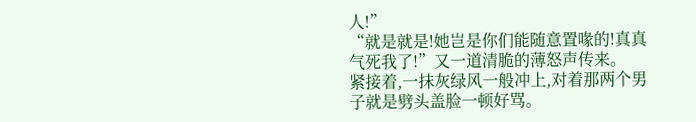人!”
“就是就是!她岂是你们能随意置喙的!真真气死我了!”又一道清脆的薄怒声传来。
紧接着,一抹灰绿风一般冲上,对着那两个男子就是劈头盖脸一顿好骂。